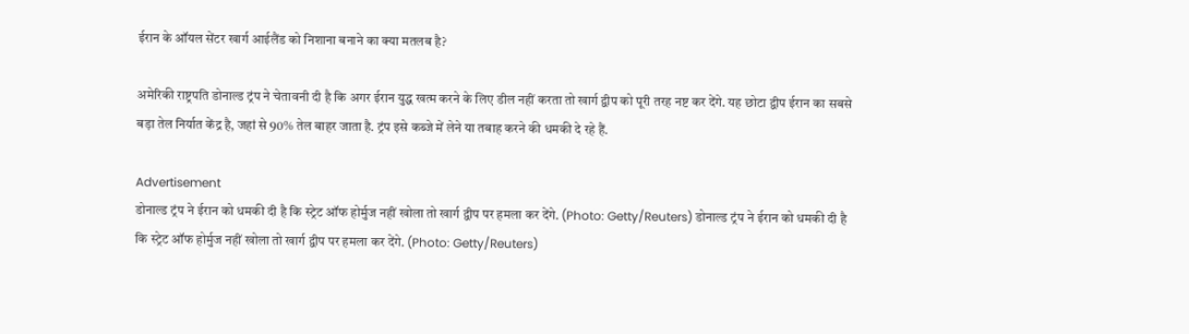ईरान के ऑयल सेंटर खार्ग आईलैंड को निशाना बनाने का क्या मतलब है?

अमेरिकी राष्ट्रपति डोनाल्ड ट्रंप ने चेतावनी दी है कि अगर ईरान युद्ध खत्म करने के लिए डील नहीं करता तो खार्ग द्वीप को पूरी तरह नष्ट कर देंगे. यह छोटा द्वीप ईरान का सबसे बड़ा तेल निर्यात केंद्र है, जहां से 90% तेल बाहर जाता है. ट्रंप इसे कब्जे में लेने या तबाह करने की धमकी दे रहे हैं.

Advertisement
डोनाल्ड ट्रंप ने ईरान को धमकी दी है कि स्ट्रेट ऑफ होर्मुज नहीं खोला तो खार्ग द्वीप पर हमला कर देंगे. (Photo: Getty/Reuters) डोनाल्ड ट्रंप ने ईरान को धमकी दी है कि स्ट्रेट ऑफ होर्मुज नहीं खोला तो खार्ग द्वीप पर हमला कर देंगे. (Photo: Getty/Reuters)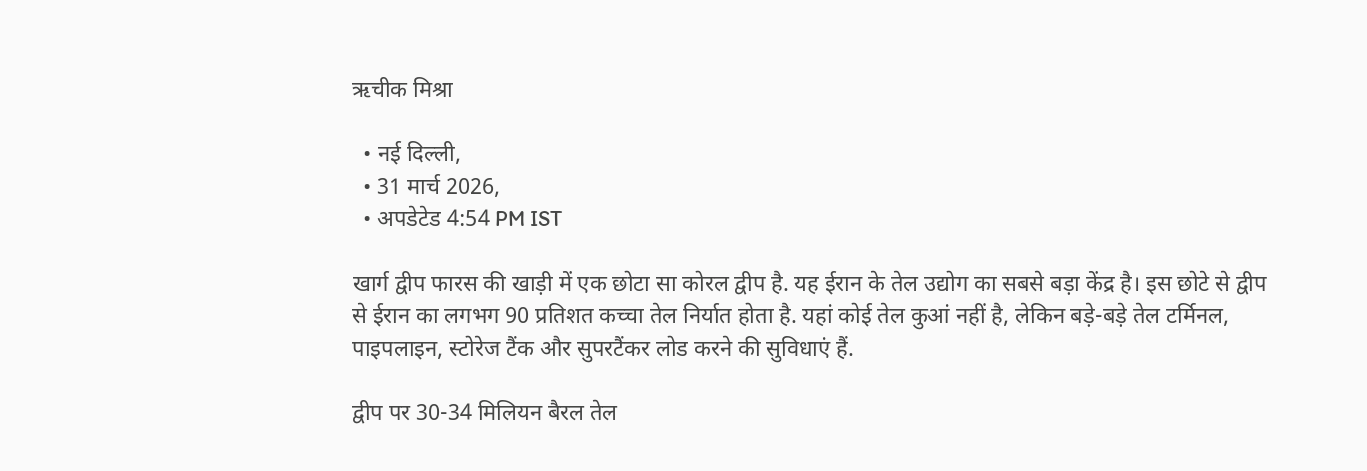ऋचीक मिश्रा

  • नई दिल्ली,
  • 31 मार्च 2026,
  • अपडेटेड 4:54 PM IST

खार्ग द्वीप फारस की खाड़ी में एक छोटा सा कोरल द्वीप है. यह ईरान के तेल उद्योग का सबसे बड़ा केंद्र है। इस छोटे से द्वीप से ईरान का लगभग 90 प्रतिशत कच्चा तेल निर्यात होता है. यहां कोई तेल कुआं नहीं है, लेकिन बड़े-बड़े तेल टर्मिनल, पाइपलाइन, स्टोरेज टैंक और सुपरटैंकर लोड करने की सुविधाएं हैं.

द्वीप पर 30-34 मिलियन बैरल तेल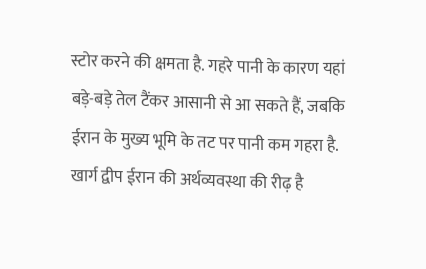स्टोर करने की क्षमता है. गहरे पानी के कारण यहां बड़े-बड़े तेल टैंकर आसानी से आ सकते हैं, जबकि ईरान के मुख्य भूमि के तट पर पानी कम गहरा है. खार्ग द्वीप ईरान की अर्थव्यवस्था की रीढ़ है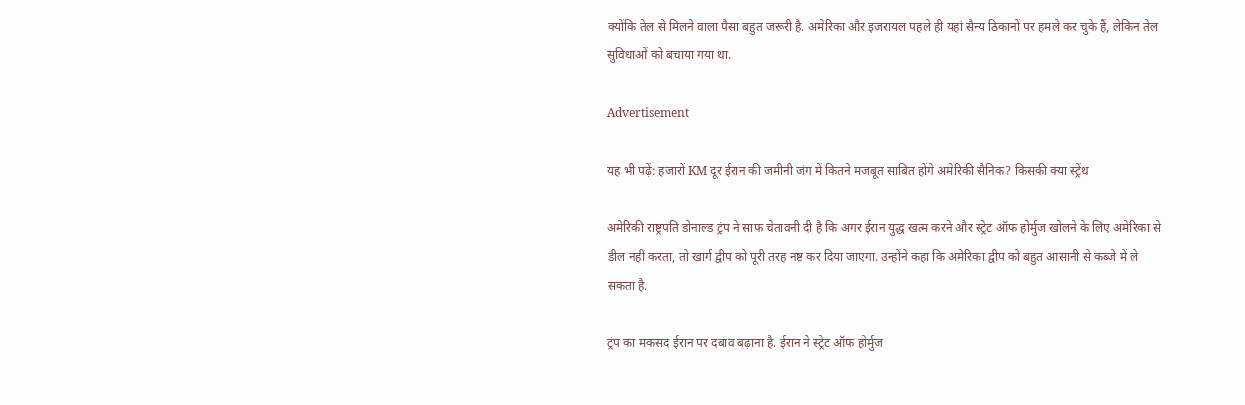क्योंकि तेल से मिलने वाला पैसा बहुत जरूरी है. अमेरिका और इजरायल पहले ही यहां सैन्य ठिकानों पर हमले कर चुके हैं, लेकिन तेल सुविधाओं को बचाया गया था.

Advertisement

यह भी पढ़ें: हजारों KM दूर ईरान की जमीनी जंग में कितने मजबूत साबित होंगे अमेरिकी सैनिक? किसकी क्या स्ट्रेंथ

अमेरिकी राष्ट्रपति डोनाल्ड ट्रंप ने साफ चेतावनी दी है कि अगर ईरान युद्ध खत्म करने और स्ट्रेट ऑफ होर्मुज खोलने के लिए अमेरिका से डील नहीं करता, तो खार्ग द्वीप को पूरी तरह नष्ट कर दिया जाएगा. उन्होंने कहा कि अमेरिका द्वीप को बहुत आसानी से कब्जे में ले सकता है.

ट्रंप का मकसद ईरान पर दबाव बढ़ाना है. ईरान ने स्ट्रेट ऑफ होर्मुज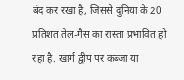बंद कर रखा है, जिससे दुनिया के 20 प्रतिशत तेल-गैस का रास्ता प्रभावित हो रहा है. खार्ग द्वीप पर कब्जा या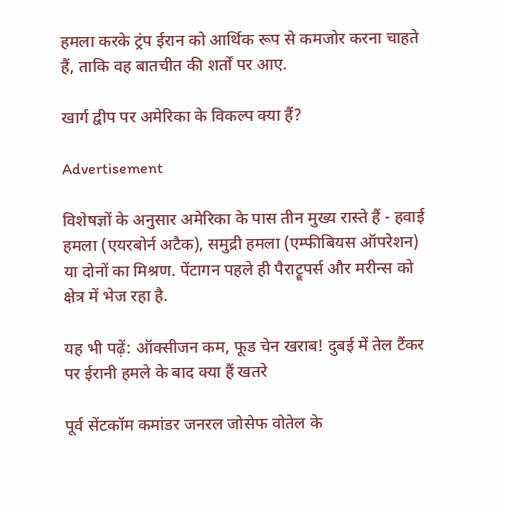हमला करके ट्रंप ईरान को आर्थिक रूप से कमजोर करना चाहते हैं, ताकि वह बातचीत की शर्तों पर आए.

खार्ग द्वीप पर अमेरिका के विकल्प क्या हैं?

Advertisement

विशेषज्ञों के अनुसार अमेरिका के पास तीन मुख्य रास्ते हैं - हवाई हमला (एयरबोर्न अटैक), समुद्री हमला (एम्फीबियस ऑपरेशन) या दोनों का मिश्रण. पेंटागन पहले ही पैराट्रूपर्स और मरीन्स को क्षेत्र में भेज रहा है.

यह भी पढ़ें: ऑक्सीजन कम, फूड चेन खराब! दुबई में तेल टैंकर पर ईरानी हमले के बाद क्या हैं खतरे

पूर्व सेंटकॉम कमांडर जनरल जोसेफ वोतेल के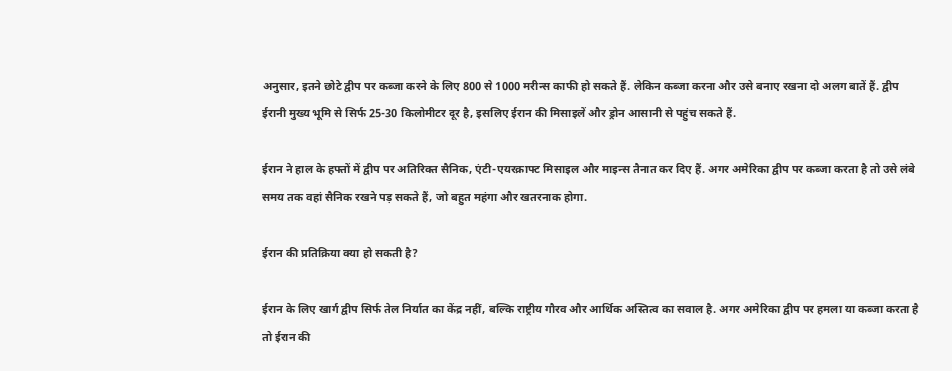अनुसार, इतने छोटे द्वीप पर कब्जा करने के लिए 800 से 1000 मरीन्स काफी हो सकते हैं. लेकिन कब्जा करना और उसे बनाए रखना दो अलग बातें हैं. द्वीप ईरानी मुख्य भूमि से सिर्फ 25-30 किलोमीटर दूर है, इसलिए ईरान की मिसाइलें और ड्रोन आसानी से पहुंच सकते हैं.

ईरान ने हाल के हफ्तों में द्वीप पर अतिरिक्त सैनिक, एंटी-एयरक्राफ्ट मिसाइल और माइन्स तैनात कर दिए हैं. अगर अमेरिका द्वीप पर कब्जा करता है तो उसे लंबे समय तक वहां सैनिक रखने पड़ सकते हैं, जो बहुत महंगा और खतरनाक होगा.

ईरान की प्रतिक्रिया क्या हो सकती है?

ईरान के लिए खार्ग द्वीप सिर्फ तेल निर्यात का केंद्र नहीं, बल्कि राष्ट्रीय गौरव और आर्थिक अस्तित्व का सवाल है. अगर अमेरिका द्वीप पर हमला या कब्जा करता है तो ईरान की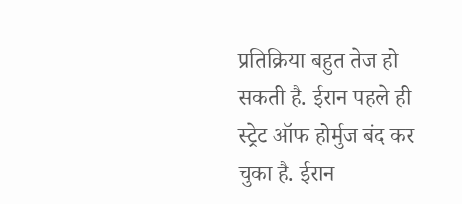प्रतिक्रिया बहुत तेज हो सकती है. ईरान पहले ही स्ट्रेट ऑफ होर्मुज बंद कर चुका है. ईरान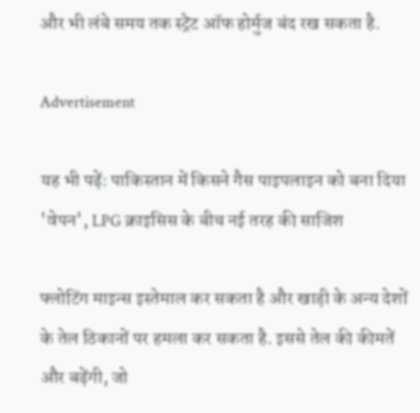और भी लंबे समय तक स्ट्रेट ऑफ होर्मुज बंद रख सकता है.

Advertisement

यह भी पढ़ें: पाकिस्तान में किसने गैस पाइपलाइन को बना दिया 'वेपन', LPG क्राइसिस के बीच नई तरह की साजिश

फ्लोटिंग माइन्स इस्तेमाल कर सकता है और खाड़ी के अन्य देशों के तेल ठिकानों पर हमला कर सकता है. इससे तेल की कीमतें और बढ़ेंगी, जो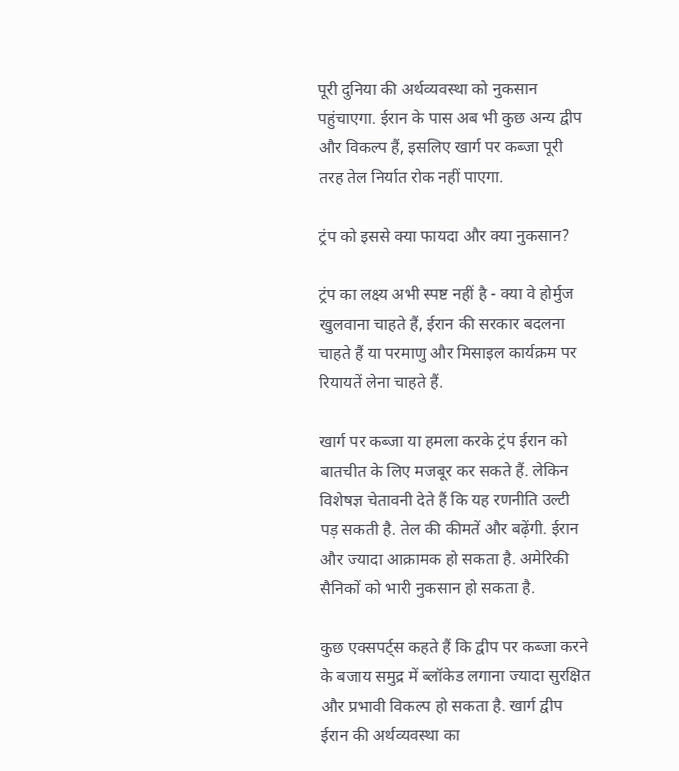पूरी दुनिया की अर्थव्यवस्था को नुकसान पहुंचाएगा. ईरान के पास अब भी कुछ अन्य द्वीप और विकल्प हैं, इसलिए खार्ग पर कब्जा पूरी तरह तेल निर्यात रोक नहीं पाएगा.

ट्रंप को इससे क्या फायदा और क्या नुकसान?

ट्रंप का लक्ष्य अभी स्पष्ट नहीं है - क्या वे होर्मुज खुलवाना चाहते हैं, ईरान की सरकार बदलना चाहते हैं या परमाणु और मिसाइल कार्यक्रम पर रियायतें लेना चाहते हैं.

खार्ग पर कब्जा या हमला करके ट्रंप ईरान को बातचीत के लिए मजबूर कर सकते हैं. लेकिन विशेषज्ञ चेतावनी देते हैं कि यह रणनीति उल्टी पड़ सकती है. तेल की कीमतें और बढ़ेंगी. ईरान और ज्यादा आक्रामक हो सकता है. अमेरिकी सैनिकों को भारी नुकसान हो सकता है.

कुछ एक्सपर्ट्स कहते हैं कि द्वीप पर कब्जा करने के बजाय समुद्र में ब्लॉकेड लगाना ज्यादा सुरक्षित और प्रभावी विकल्प हो सकता है. खार्ग द्वीप ईरान की अर्थव्यवस्था का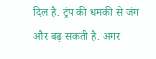दिल है. ट्रंप की धमकी से जंग और बढ़ सकती है. अगर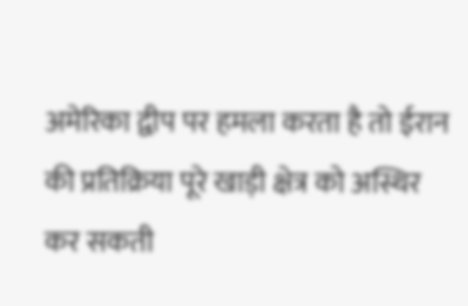अमेरिका द्वीप पर हमला करता है तो ईरान की प्रतिक्रिया पूरे खाड़ी क्षेत्र को अस्थिर कर सकती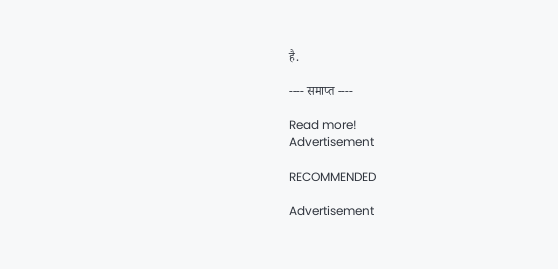है.

---- समाप्त ----

Read more!
Advertisement

RECOMMENDED

Advertisement